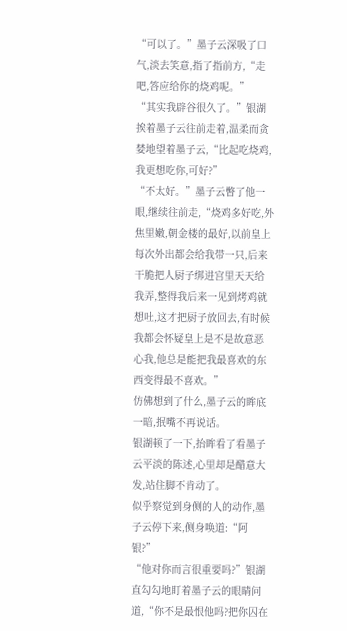“可以了。”墨子云深吸了口气,淡去笑意,指了指前方,“走吧,答应给你的烧鸡呢。”
“其实我辟谷很久了。”银湖挨着墨子云往前走着,温柔而贪婪地望着墨子云,“比起吃烧鸡,我更想吃你,可好?”
“不太好。”墨子云瞥了他一眼,继续往前走,“烧鸡多好吃,外焦里嫩,朝金楼的最好,以前皇上每次外出都会给我带一只,后来干脆把人厨子绑进宫里天天给我弄,整得我后来一见到烤鸡就想吐,这才把厨子放回去,有时候我都会怀疑皇上是不是故意恶心我,他总是能把我最喜欢的东西变得最不喜欢。”
仿佛想到了什么,墨子云的眸底一暗,抿嘴不再说话。
银湖顿了一下,抬眸看了看墨子云平淡的陈述,心里却是醋意大发,站住脚不肯动了。
似乎察觉到身侧的人的动作,墨子云停下来,侧身唤道:“阿银?”
“他对你而言很重要吗?”银湖直勾勾地盯着墨子云的眼睛问道,“你不是最恨他吗?把你囚在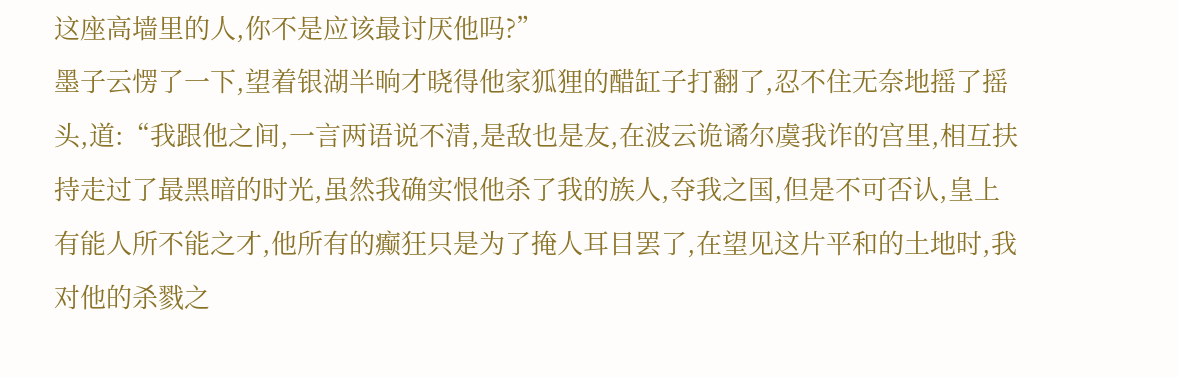这座高墙里的人,你不是应该最讨厌他吗?”
墨子云愣了一下,望着银湖半晌才晓得他家狐狸的醋缸子打翻了,忍不住无奈地摇了摇头,道:“我跟他之间,一言两语说不清,是敌也是友,在波云诡谲尔虞我诈的宫里,相互扶持走过了最黑暗的时光,虽然我确实恨他杀了我的族人,夺我之国,但是不可否认,皇上有能人所不能之才,他所有的癫狂只是为了掩人耳目罢了,在望见这片平和的土地时,我对他的杀戮之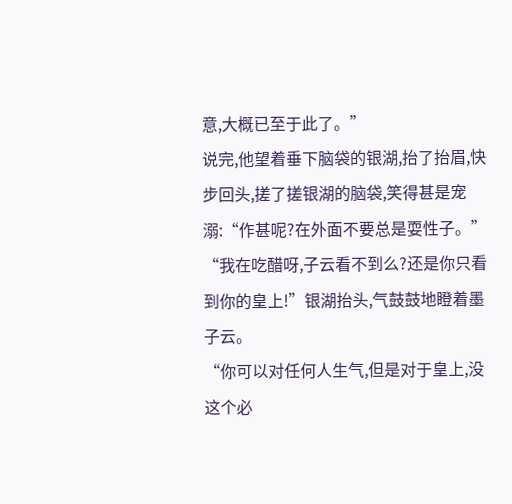意,大概已至于此了。”
说完,他望着垂下脑袋的银湖,抬了抬眉,快步回头,搓了搓银湖的脑袋,笑得甚是宠溺:“作甚呢?在外面不要总是耍性子。”
“我在吃醋呀,子云看不到么?还是你只看到你的皇上!”银湖抬头,气鼓鼓地瞪着墨子云。
“你可以对任何人生气,但是对于皇上,没这个必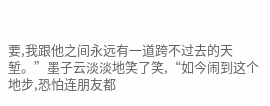要,我跟他之间永远有一道跨不过去的天堑。”墨子云淡淡地笑了笑,“如今闹到这个地步,恐怕连朋友都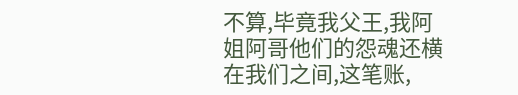不算,毕竟我父王,我阿姐阿哥他们的怨魂还横在我们之间,这笔账,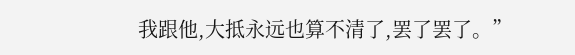我跟他,大抵永远也算不清了,罢了罢了。”